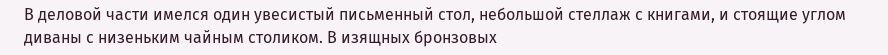В деловой части имелся один увесистый письменный стол, небольшой стеллаж с книгами, и стоящие углом диваны с низеньким чайным столиком. В изящных бронзовых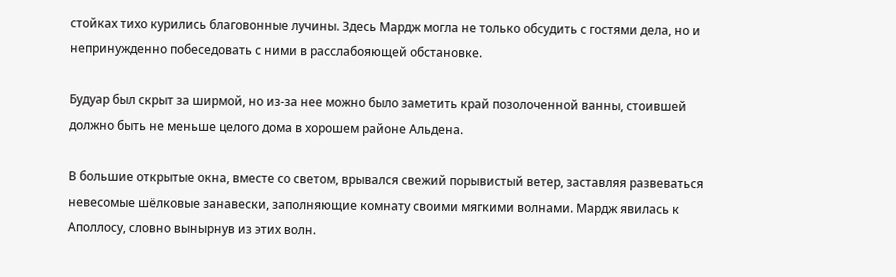стойках тихо курились благовонные лучины. Здесь Мардж могла не только обсудить с гостями дела, но и непринужденно побеседовать с ними в расслабояющей обстановке.

Будуар был скрыт за ширмой, но из-за нее можно было заметить край позолоченной ванны, стоившей должно быть не меньше целого дома в хорошем районе Альдена.

В большие открытые окна, вместе со светом, врывался свежий порывистый ветер, заставляя развеваться невесомые шёлковые занавески, заполняющие комнату своими мягкими волнами. Мардж явилась к Аполлосу, словно вынырнув из этих волн.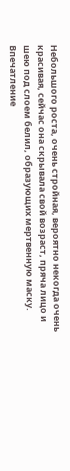Небольшого роста, очень стройная, вероятно некогда очень красивая, сейчас она скрывала свой возраст, пряча лицо и шею под слоем белил, образующих мертвенную маску. Впечатление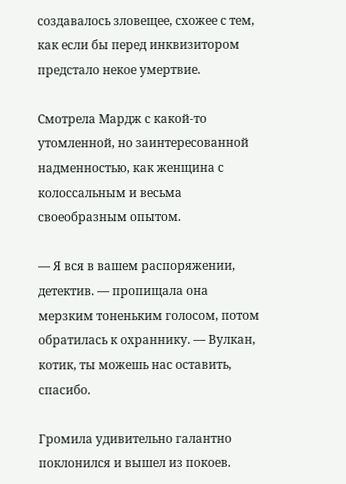создавалось зловещее, схожее с тем, как если бы перед инквизитором предстало некое умертвие.

Смотрела Мардж с какой-то утомленной, но заинтересованной надменностью, как женщина с колоссальным и весьма своеобразным опытом.

— Я вся в вашем распоряжении, детектив. — пропищала она мерзким тоненьким голосом, потом обратилась к охраннику. — Вулкан, котик, ты можешь нас оставить, спасибо.

Громила удивительно галантно поклонился и вышел из покоев.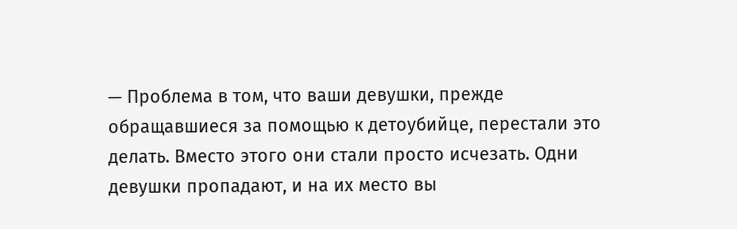— Проблема в том, что ваши девушки, прежде обращавшиеся за помощью к детоубийце, перестали это делать. Вместо этого они стали просто исчезать. Одни девушки пропадают, и на их место вы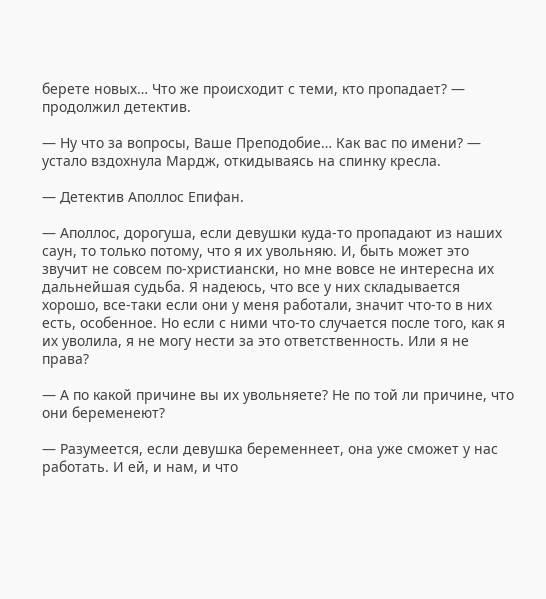берете новых… Что же происходит с теми, кто пропадает? — продолжил детектив.

— Ну что за вопросы, Ваше Преподобие… Как вас по имени? — устало вздохнула Мардж, откидываясь на спинку кресла.

— Детектив Аполлос Епифан.

— Аполлос, дорогуша, если девушки куда-то пропадают из наших саун, то только потому, что я их увольняю. И, быть может это звучит не совсем по-христиански, но мне вовсе не интересна их дальнейшая судьба. Я надеюсь, что все у них складывается хорошо, все-таки если они у меня работали, значит что-то в них есть, особенное. Но если с ними что-то случается после того, как я их уволила, я не могу нести за это ответственность. Или я не права?

— А по какой причине вы их увольняете? Не по той ли причине, что они беременеют?

— Разумеется, если девушка беременнеет, она уже сможет у нас работать. И ей, и нам, и что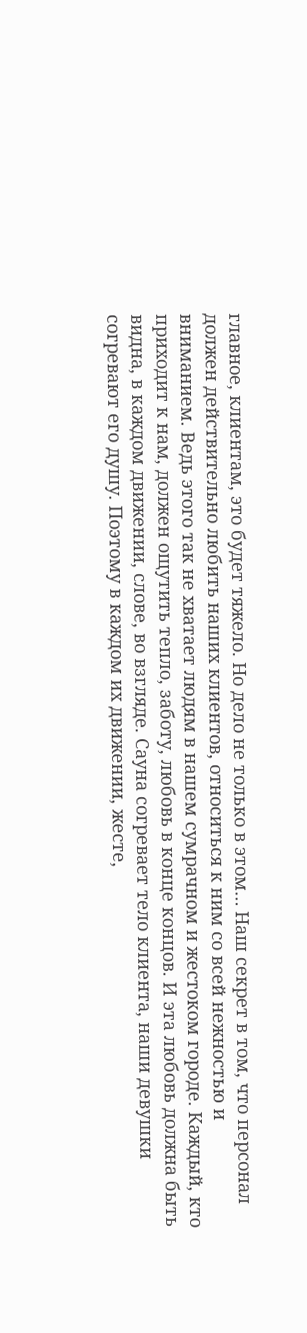главное, клиентам, это будет тяжело. Но дело не только в этом… Наш секрет в том, что персонал должен действительно любить наших клиентов, относиться к ним со всей нежностью и вниманием. Ведь этого так не хватает людям в нашем сумрачном и жестоком городе. Каждый, кто приходит к нам, должен ощутить тепло, заботу, любовь в конце концов. И эта любовь должна быть видна, в каждом движении, слове, во взгляде. Сауна согревает тело клиента, наши девушки согревают его душу. Поэтому в каждом их движении, жесте,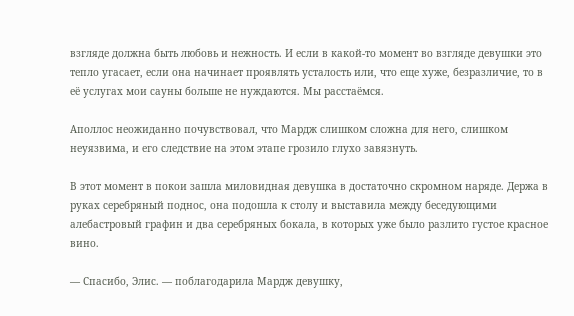взгляде должна быть любовь и нежность. И если в какой-то момент во взгляде девушки это тепло угасает, если она начинает проявлять усталость или, что еще хуже, безразличие, то в её услугах мои сауны больше не нуждаются. Мы расстаёмся.

Аполлос неожиданно почувствовал, что Мардж слишком сложна для него, слишком неуязвима, и его следствие на этом этапе грозило глухо завязнуть.

В этот момент в покои зашла миловидная девушка в достаточно скромном наряде. Держа в руках серебряный поднос, она подошла к столу и выставила между беседующими алебастровый графин и два серебряных бокала, в которых уже было разлито густое красное вино.

— Спасибо, Элис. — поблагодарила Мардж девушку,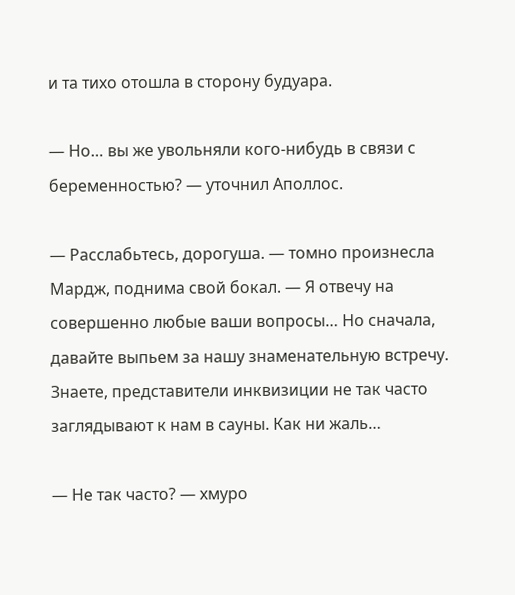и та тихо отошла в сторону будуара.

— Но… вы же увольняли кого-нибудь в связи с беременностью? — уточнил Аполлос.

— Расслабьтесь, дорогуша. — томно произнесла Мардж, поднима свой бокал. — Я отвечу на совершенно любые ваши вопросы… Но сначала, давайте выпьем за нашу знаменательную встречу. Знаете, представители инквизиции не так часто заглядывают к нам в сауны. Как ни жаль…

— Не так часто? — хмуро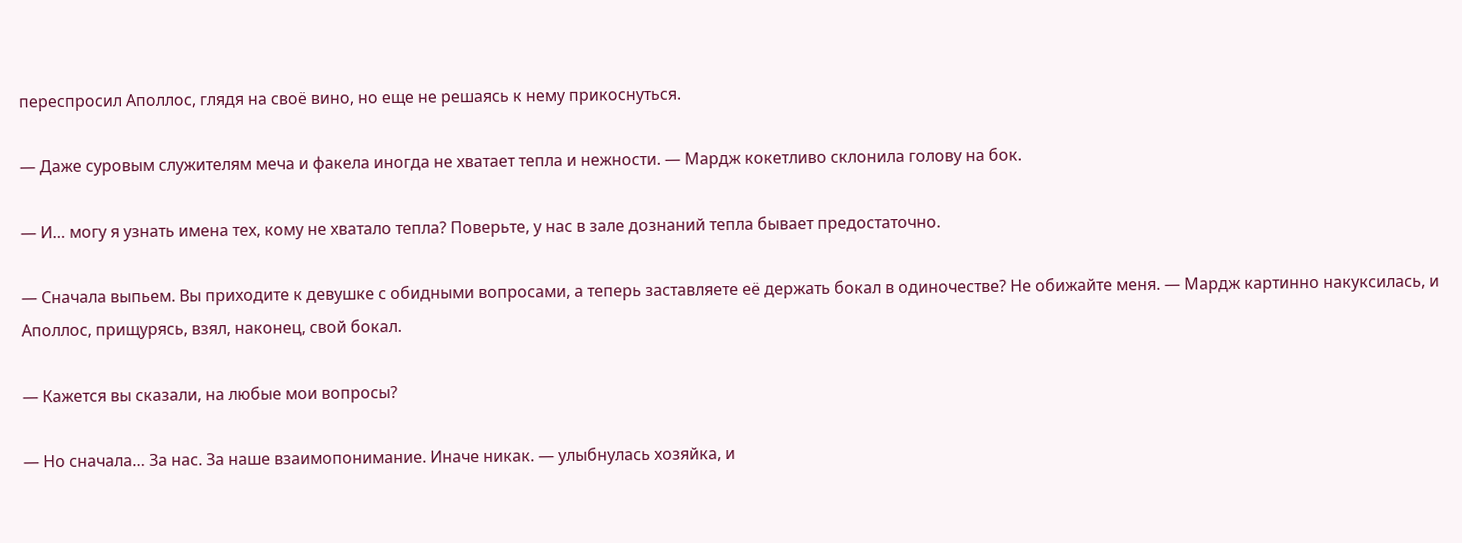переспросил Аполлос, глядя на своё вино, но еще не решаясь к нему прикоснуться.

— Даже суровым служителям меча и факела иногда не хватает тепла и нежности. — Мардж кокетливо склонила голову на бок.

— И… могу я узнать имена тех, кому не хватало тепла? Поверьте, у нас в зале дознаний тепла бывает предостаточно.

— Сначала выпьем. Вы приходите к девушке с обидными вопросами, а теперь заставляете её держать бокал в одиночестве? Не обижайте меня. — Мардж картинно накуксилась, и Аполлос, прищурясь, взял, наконец, свой бокал.

— Кажется вы сказали, на любые мои вопросы?

— Но сначала… За нас. За наше взаимопонимание. Иначе никак. — улыбнулась хозяйка, и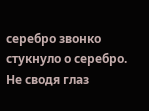серебро звонко стукнуло о серебро. Не сводя глаз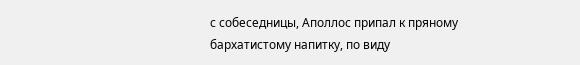с собеседницы, Аполлос припал к пряному бархатистому напитку, по виду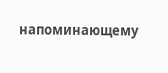напоминающему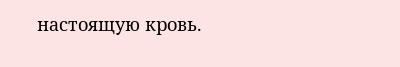настоящую кровь.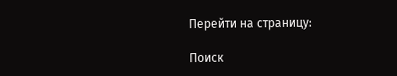Перейти на страницу:

Поиск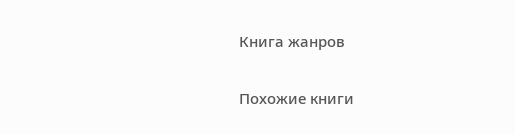Книга жанров

Похожие книги